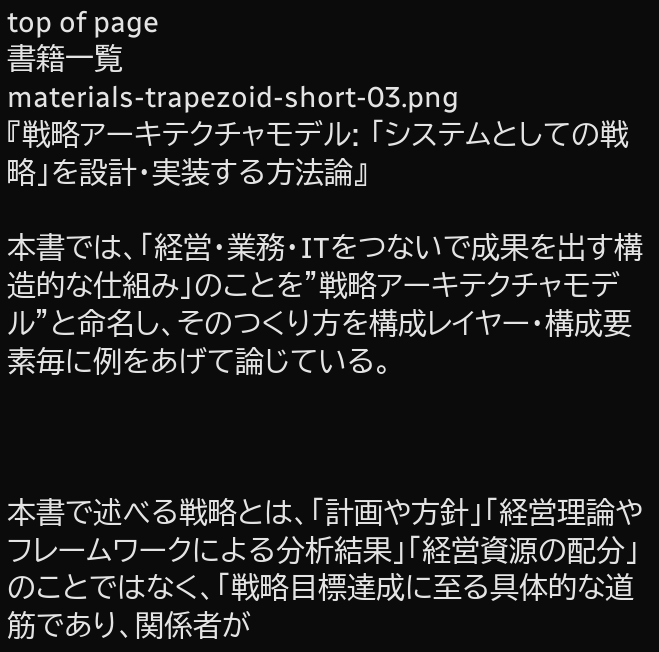top of page
書籍一覧
materials-trapezoid-short-03.png
『戦略アーキテクチャモデル: 「システムとしての戦略」を設計・実装する方法論』

本書では、「経営・業務・ITをつないで成果を出す構造的な仕組み」のことを”戦略アーキテクチャモデル”と命名し、そのつくり方を構成レイヤー・構成要素毎に例をあげて論じている。



本書で述べる戦略とは、「計画や方針」「経営理論やフレームワークによる分析結果」「経営資源の配分」のことではなく、「戦略目標達成に至る具体的な道筋であり、関係者が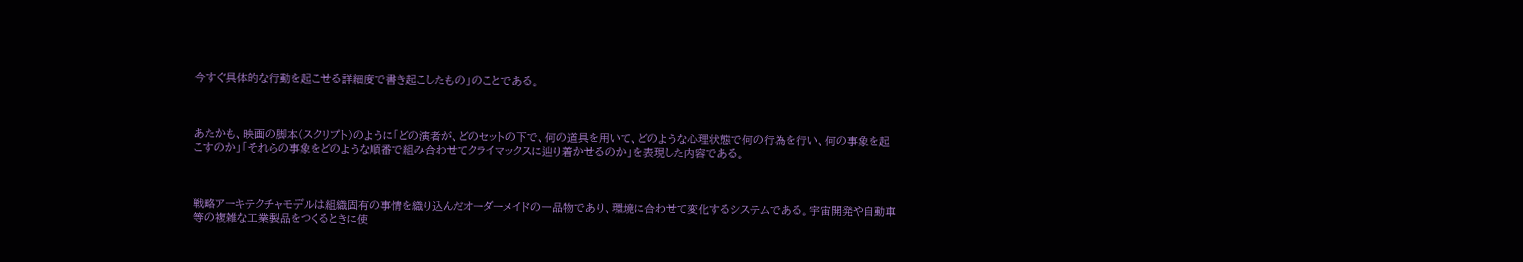今すぐ具体的な行動を起こせる詳細度で書き起こしたもの」のことである。



あたかも、映画の脚本(スクリプト)のように「どの演者が、どのセットの下で、何の道具を用いて、どのような心理状態で何の行為を行い、何の事象を起こすのか」「それらの事象をどのような順番で組み合わせてクライマックスに辿り着かせるのか」を表現した内容である。



戦略アーキテクチャモデルは組織固有の事情を織り込んだオーダーメイドの一品物であり、環境に合わせて変化するシステムである。宇宙開発や自動車等の複雑な工業製品をつくるときに使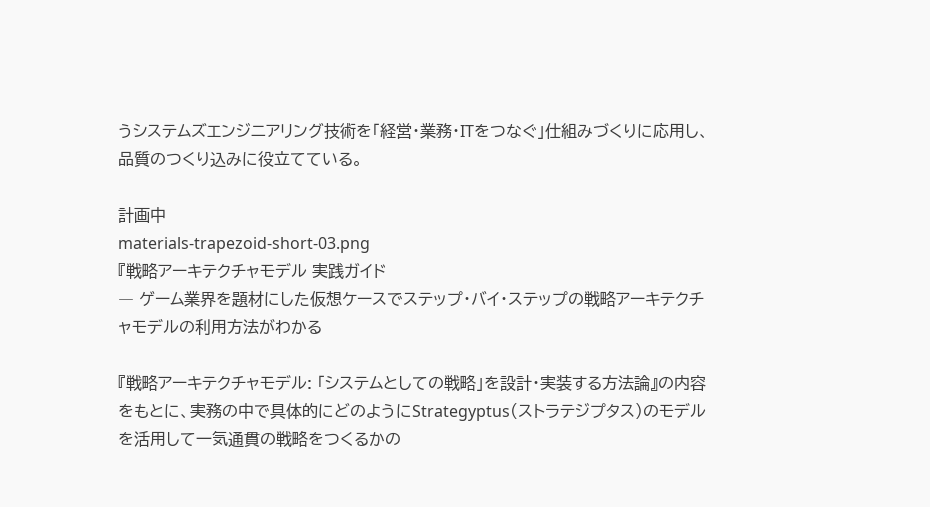うシステムズエンジニアリング技術を「経営・業務・ITをつなぐ」仕組みづくりに応用し、品質のつくり込みに役立てている。

計画中
materials-trapezoid-short-03.png
『戦略アーキテクチャモデル 実践ガイド
― ゲーム業界を題材にした仮想ケースでステップ・バイ・ステップの戦略アーキテクチャモデルの利用方法がわかる

『戦略アーキテクチャモデル: 「システムとしての戦略」を設計・実装する方法論』の内容をもとに、実務の中で具体的にどのようにStrategyptus(ストラテジプタス)のモデルを活用して一気通貫の戦略をつくるかの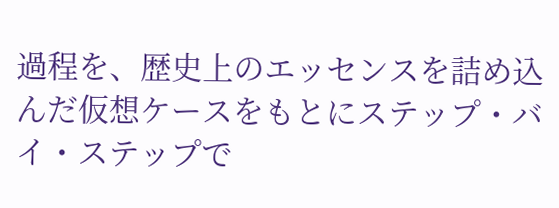過程を、歴史上のエッセンスを詰め込んだ仮想ケースをもとにステップ・バイ・ステップで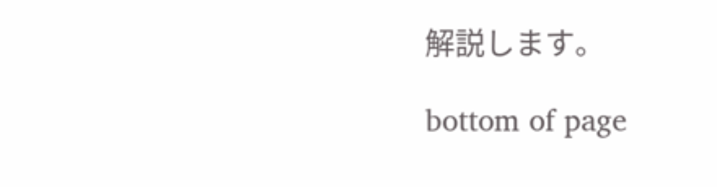解説します。

bottom of page